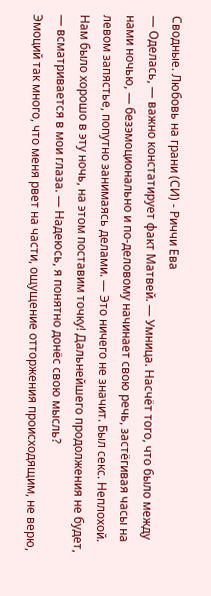Сводные. Любовь на грани (СИ) - Риччи Ева
— Оделась, — важно констатирует факт Матвей. — Умница. Насчёт того, что было между нами ночью, — безэмоционально и по-деловому начинает свою речь, застёгивая часы на левом запястье, попутно занимаясь делами. — Это ничего не значит. Был секс. Неплохой. Нам было хорошо в эту ночь, на этом поставим точку! Дальнейшего продолжения не будет, — всматривается в мои глаза. — Надеюсь, я понятно донёс свою мысль?
Эмоций так много, что меня рвет на части, ощущение отторжения происходящим, не верю,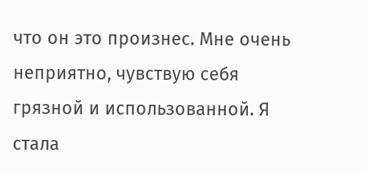что он это произнес. Мне очень неприятно, чувствую себя грязной и использованной. Я стала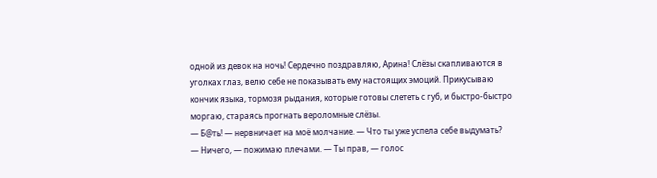одной из девок на ночь! Сердечно поздравляю, Арина! Слёзы скапливаются в уголках глаз, велю себе не показывать ему настоящих эмоций. Прикусываю кончик языка, тормозя рыдания, которые готовы слететь с губ, и быстро-быстро моргаю, стараясь прогнать вероломные слёзы.
— Б@ть! — нервничает на моё молчание. — Что ты уже успела себе выдумать?
— Ничего, — пожимаю плечами. — Ты прав, — голос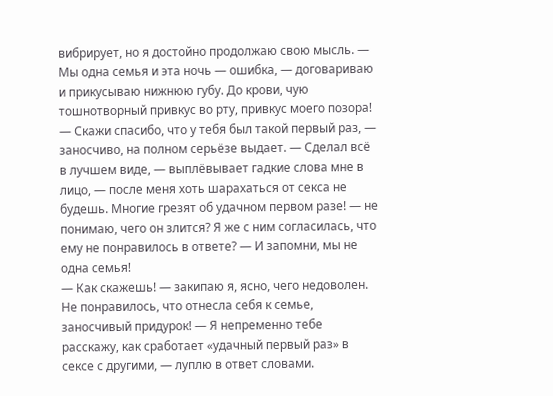вибрирует, но я достойно продолжаю свою мысль. — Мы одна семья и эта ночь — ошибка, — договариваю и прикусываю нижнюю губу. До крови, чую тошнотворный привкус во рту, привкус моего позора!
— Скажи спасибо, что у тебя был такой первый раз, — заносчиво, на полном серьёзе выдает. — Сделал всё в лучшем виде, — выплёвывает гадкие слова мне в лицо, — после меня хоть шарахаться от секса не будешь. Многие грезят об удачном первом разе! — не понимаю, чего он злится? Я же с ним согласилась, что ему не понравилось в ответе? — И запомни, мы не одна семья!
— Как скажешь! — закипаю я, ясно, чего недоволен. Не понравилось, что отнесла себя к семье, заносчивый придурок! — Я непременно тебе расскажу, как сработает «удачный первый раз» в сексе с другими, — луплю в ответ словами.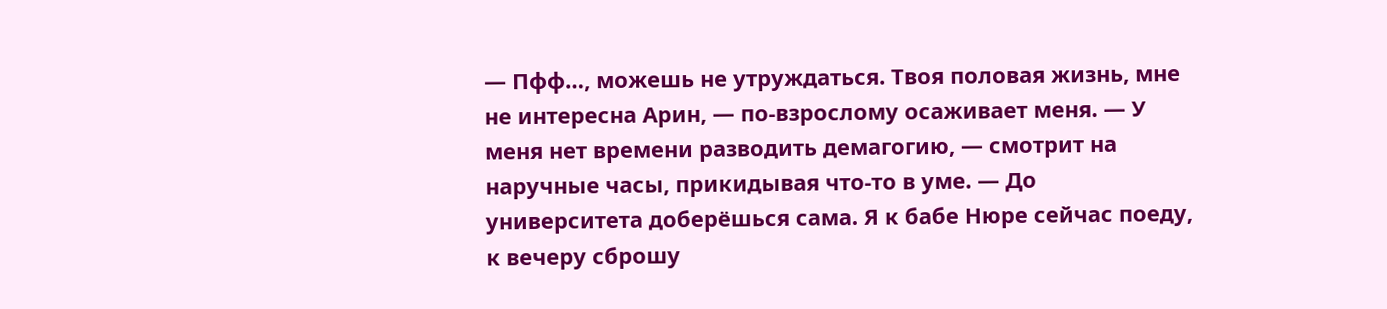— Пфф…, можешь не утруждаться. Твоя половая жизнь, мне не интересна Арин, — по-взрослому осаживает меня. — У меня нет времени разводить демагогию, — смотрит на наручные часы, прикидывая что-то в уме. — До университета доберёшься сама. Я к бабе Нюре сейчас поеду, к вечеру сброшу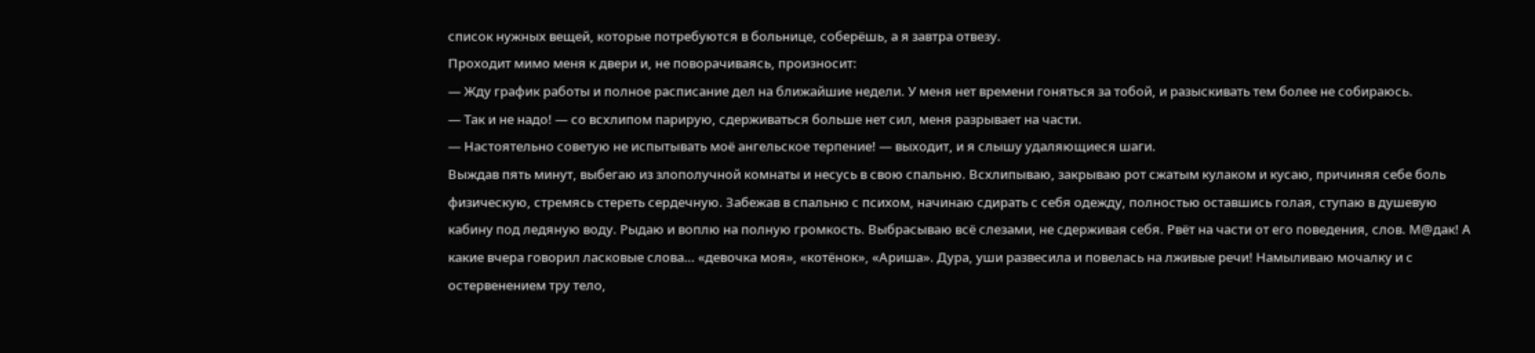список нужных вещей, которые потребуются в больнице, соберёшь, а я завтра отвезу.
Проходит мимо меня к двери и, не поворачиваясь, произносит:
— Жду график работы и полное расписание дел на ближайшие недели. У меня нет времени гоняться за тобой, и разыскивать тем более не собираюсь.
— Так и не надо! — со всхлипом парирую, сдерживаться больше нет сил, меня разрывает на части.
— Настоятельно советую не испытывать моё ангельское терпение! — выходит, и я слышу удаляющиеся шаги.
Выждав пять минут, выбегаю из злополучной комнаты и несусь в свою спальню. Всхлипываю, закрываю рот сжатым кулаком и кусаю, причиняя себе боль физическую, стремясь стереть сердечную. Забежав в спальню с психом, начинаю сдирать с себя одежду, полностью оставшись голая, ступаю в душевую кабину под ледяную воду. Рыдаю и воплю на полную громкость. Выбрасываю всё слезами, не сдерживая себя. Рвёт на части от его поведения, слов. М@дак! А какие вчера говорил ласковые слова… «девочка моя», «котёнок», «Ариша». Дура, уши развесила и повелась на лживые речи! Намыливаю мочалку и с остервенением тру тело,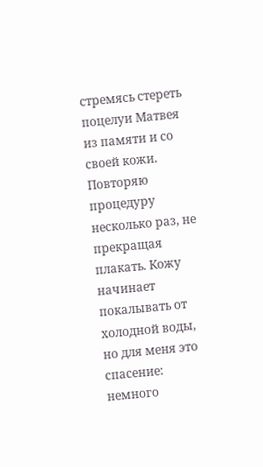стремясь стереть поцелуи Матвея из памяти и со своей кожи. Повторяю процедуру несколько раз, не прекращая плакать. Кожу начинает покалывать от холодной воды, но для меня это спасение: немного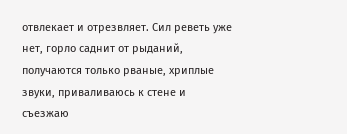отвлекает и отрезвляет. Сил реветь уже нет, горло саднит от рыданий, получаются только рваные, хриплые звуки, приваливаюсь к стене и съезжаю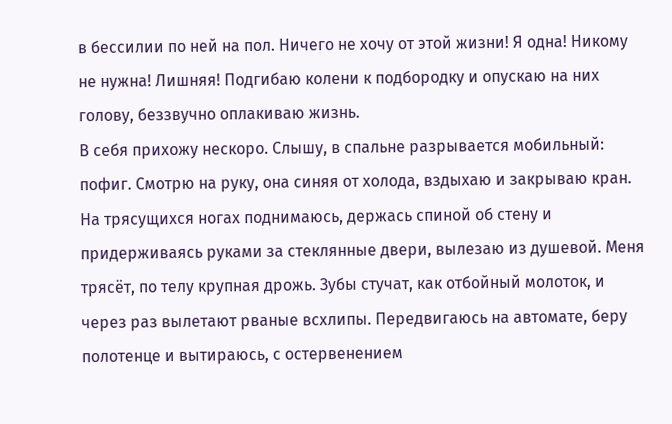в бессилии по ней на пол. Ничего не хочу от этой жизни! Я одна! Никому не нужна! Лишняя! Подгибаю колени к подбородку и опускаю на них голову, беззвучно оплакиваю жизнь.
В себя прихожу нескоро. Слышу, в спальне разрывается мобильный: пофиг. Смотрю на руку, она синяя от холода, вздыхаю и закрываю кран. На трясущихся ногах поднимаюсь, держась спиной об стену и придерживаясь руками за стеклянные двери, вылезаю из душевой. Меня трясёт, по телу крупная дрожь. Зубы стучат, как отбойный молоток, и через раз вылетают рваные всхлипы. Передвигаюсь на автомате, беру полотенце и вытираюсь, с остервенением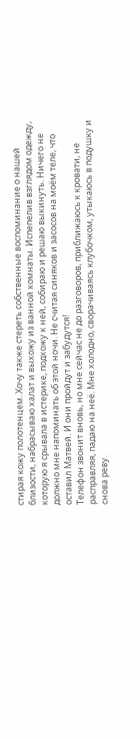стирая кожу полотенцем. Хочу также стереть собственные воспоминание о нашей близости, набрасываю халат и выхожу из ванной комнаты. Испепелив взглядом одежду, которую я срывала в истерике, подхожу к ней, собираю и решаю выкинуть. Ничего не должно мне напоминать об этой ночи. Не считая синяков и засосов на моём теле, что оставил Матвей. И они пройдут и забудутся!
Телефон звонит вновь, но мне сейчас не до разговоров, приближаюсь к кровати, не расправляя, падаю на неё. Мне холодно, сворачиваясь клубочком, утыкаюсь в подушку и снова реву.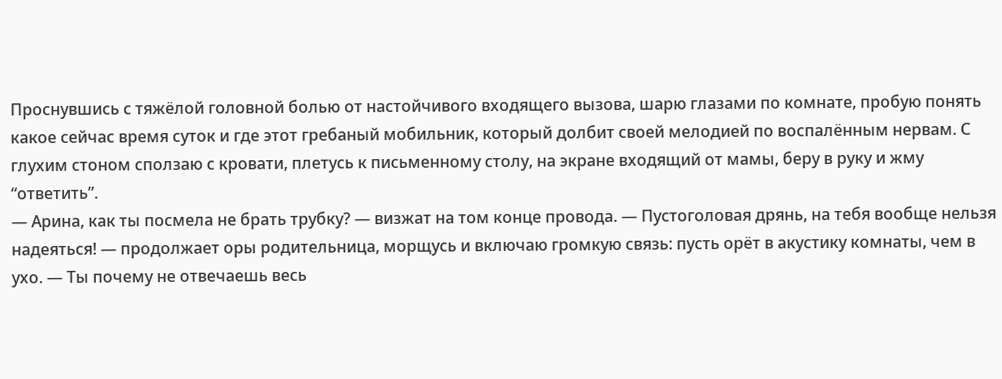Проснувшись с тяжёлой головной болью от настойчивого входящего вызова, шарю глазами по комнате, пробую понять какое сейчас время суток и где этот гребаный мобильник, который долбит своей мелодией по воспалённым нервам. С глухим стоном сползаю с кровати, плетусь к письменному столу, на экране входящий от мамы, беру в руку и жму “ответить”.
— Арина, как ты посмела не брать трубку? — визжат на том конце провода. — Пустоголовая дрянь, на тебя вообще нельзя надеяться! — продолжает оры родительница, морщусь и включаю громкую связь: пусть орёт в акустику комнаты, чем в ухо. — Ты почему не отвечаешь весь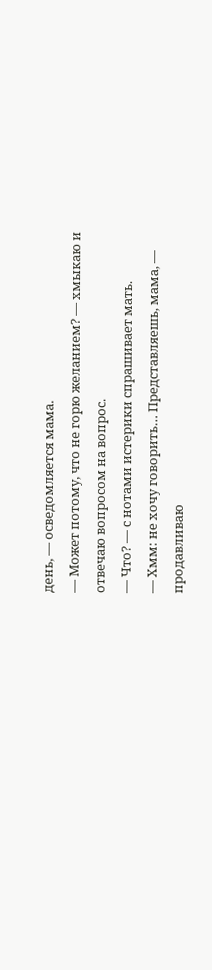день, — осведомляется мама.
— Может потому, что не горю желанием? — хмыкаю и отвечаю вопросом на вопрос.
— Что? — с нотами истерики спрашивает мать.
— Хмм: не хочу говорить… Представляешь, мама, — продавливаю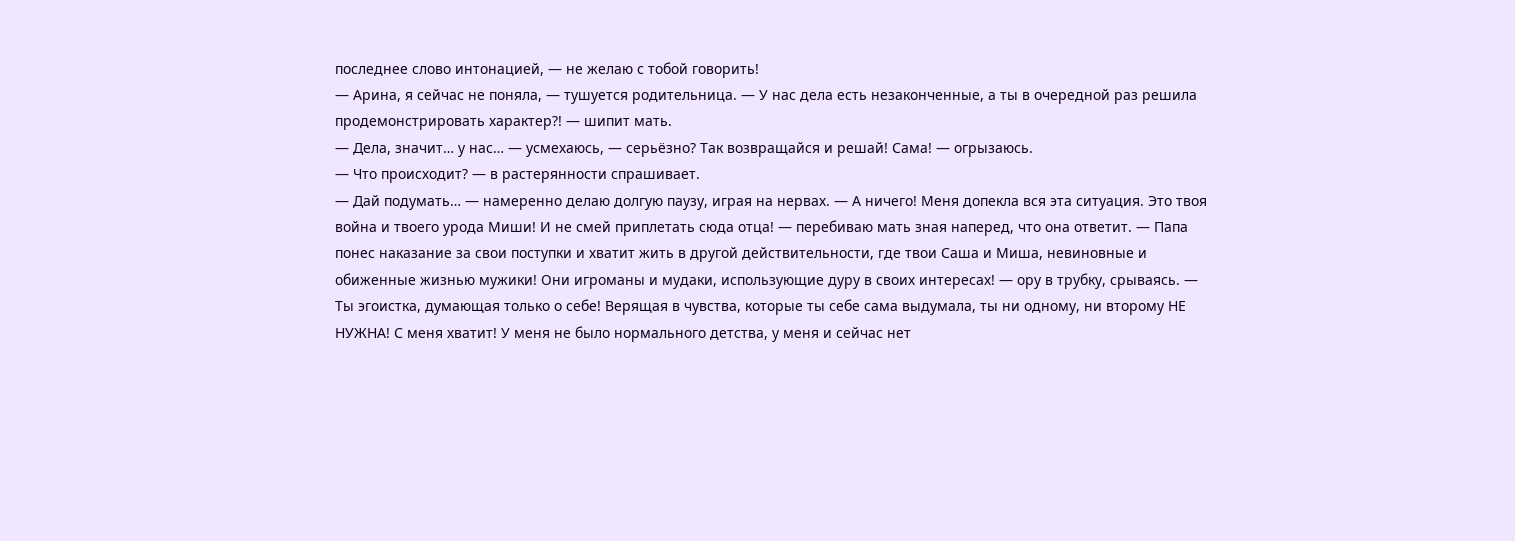последнее слово интонацией, — не желаю с тобой говорить!
— Арина, я сейчас не поняла, — тушуется родительница. — У нас дела есть незаконченные, а ты в очередной раз решила продемонстрировать характер?! — шипит мать.
— Дела, значит… у нас… — усмехаюсь, — серьёзно? Так возвращайся и решай! Сама! — огрызаюсь.
— Что происходит? — в растерянности спрашивает.
— Дай подумать… — намеренно делаю долгую паузу, играя на нервах. — А ничего! Меня допекла вся эта ситуация. Это твоя война и твоего урода Миши! И не смей приплетать сюда отца! — перебиваю мать зная наперед, что она ответит. — Папа понес наказание за свои поступки и хватит жить в другой действительности, где твои Саша и Миша, невиновные и обиженные жизнью мужики! Они игроманы и мудаки, использующие дуру в своих интересах! — ору в трубку, срываясь. — Ты эгоистка, думающая только о себе! Верящая в чувства, которые ты себе сама выдумала, ты ни одному, ни второму НЕ НУЖНА! С меня хватит! У меня не было нормального детства, у меня и сейчас нет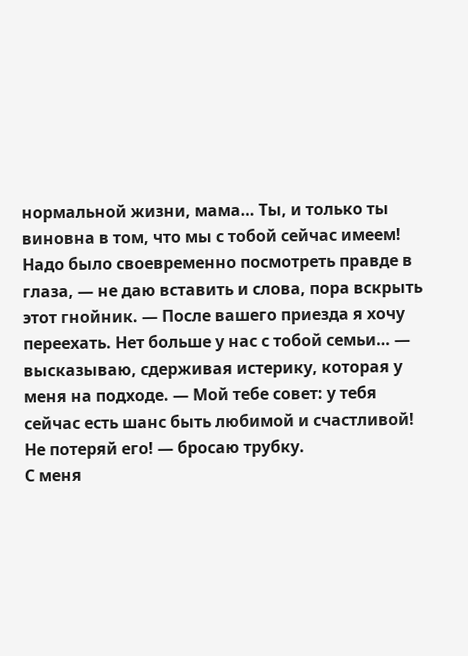нормальной жизни, мама… Ты, и только ты виновна в том, что мы с тобой сейчас имеем! Надо было своевременно посмотреть правде в глаза, — не даю вставить и слова, пора вскрыть этот гнойник. — После вашего приезда я хочу переехать. Нет больше у нас с тобой семьи… — высказываю, сдерживая истерику, которая у меня на подходе. — Мой тебе совет: у тебя сейчас есть шанс быть любимой и счастливой! Не потеряй его! — бросаю трубку.
С меня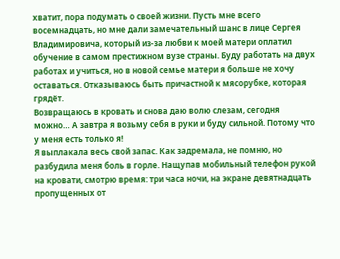хватит, пора подумать о своей жизни. Пусть мне всего восемнадцать, но мне дали замечательный шанс в лице Сергея Владимировича, который из-за любви к моей матери оплатил обучение в самом престижном вузе страны. Буду работать на двух работах и учиться, но в новой семье матери я больше не хочу оставаться. Отказываюсь быть причастной к мясорубке, которая грядёт.
Возвращаюсь в кровать и снова даю волю слезам, сегодня можно… А завтра я возьму себя в руки и буду сильной. Потому что у меня есть только я!
Я выплакала весь свой запас. Как задремала, не помню, но разбудила меня боль в горле. Нащупав мобильный телефон рукой на кровати, смотрю время: три часа ночи, на экране девятнадцать пропущенных от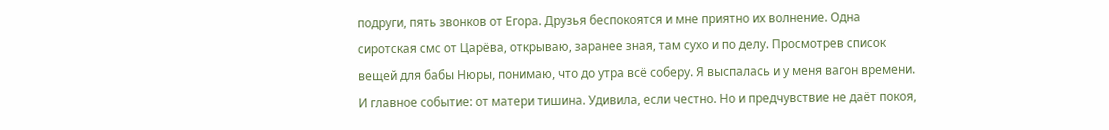подруги, пять звонков от Егора. Друзья беспокоятся и мне приятно их волнение. Одна сиротская смс от Царёва, открываю, заранее зная, там сухо и по делу. Просмотрев список вещей для бабы Нюры, понимаю, что до утра всё соберу. Я выспалась и у меня вагон времени. И главное событие: от матери тишина. Удивила, если честно. Но и предчувствие не даёт покоя,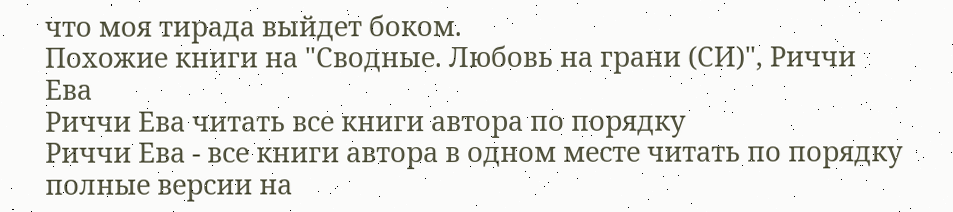что моя тирада выйдет боком.
Похожие книги на "Сводные. Любовь на грани (СИ)", Риччи Ева
Риччи Ева читать все книги автора по порядку
Риччи Ева - все книги автора в одном месте читать по порядку полные версии на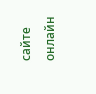сайте онлайн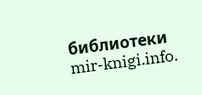библиотеки mir-knigi.info.